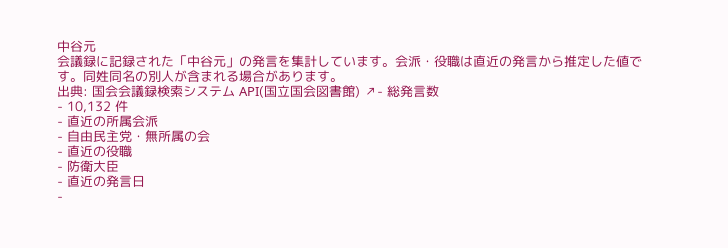中谷元
会議録に記録された「中谷元」の発言を集計しています。会派・役職は直近の発言から推定した値です。同姓同名の別人が含まれる場合があります。
出典: 国会会議録検索システム API(国立国会図書館) ↗- 総発言数
- 10,132 件
- 直近の所属会派
- 自由民主党・無所属の会
- 直近の役職
- 防衛大臣
- 直近の発言日
-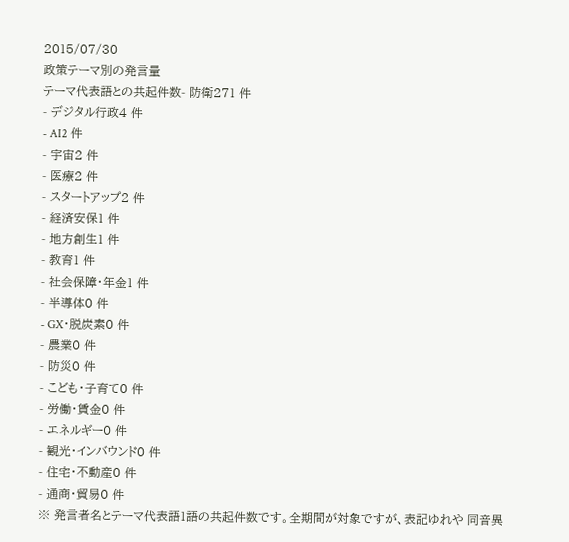2015/07/30
政策テーマ別の発言量
テーマ代表語との共起件数- 防衛271 件
- デジタル行政4 件
- AI2 件
- 宇宙2 件
- 医療2 件
- スタートアップ2 件
- 経済安保1 件
- 地方創生1 件
- 教育1 件
- 社会保障・年金1 件
- 半導体0 件
- GX・脱炭素0 件
- 農業0 件
- 防災0 件
- こども・子育て0 件
- 労働・賃金0 件
- エネルギー0 件
- 観光・インバウンド0 件
- 住宅・不動産0 件
- 通商・貿易0 件
※ 発言者名とテーマ代表語1語の共起件数です。全期間が対象ですが、表記ゆれや 同音異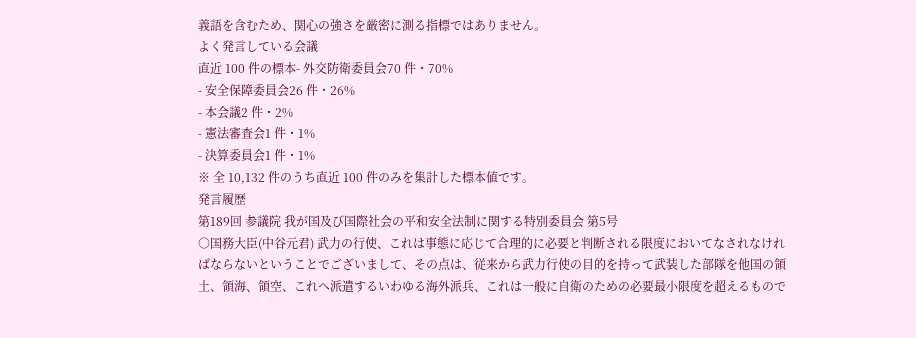義語を含むため、関心の強さを厳密に測る指標ではありません。
よく発言している会議
直近 100 件の標本- 外交防衛委員会70 件・70%
- 安全保障委員会26 件・26%
- 本会議2 件・2%
- 憲法審査会1 件・1%
- 決算委員会1 件・1%
※ 全 10,132 件のうち直近 100 件のみを集計した標本値です。
発言履歴
第189回 参議院 我が国及び国際社会の平和安全法制に関する特別委員会 第5号
○国務大臣(中谷元君) 武力の行使、これは事態に応じて合理的に必要と判断される限度においてなされなければならないということでございまして、その点は、従来から武力行使の目的を持って武装した部隊を他国の領土、領海、領空、これへ派遣するいわゆる海外派兵、これは一般に自衛のための必要最小限度を超えるもので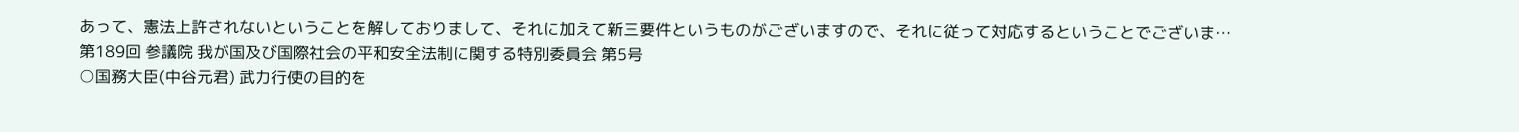あって、憲法上許されないということを解しておりまして、それに加えて新三要件というものがございますので、それに従って対応するということでございま…
第189回 参議院 我が国及び国際社会の平和安全法制に関する特別委員会 第5号
○国務大臣(中谷元君) 武力行使の目的を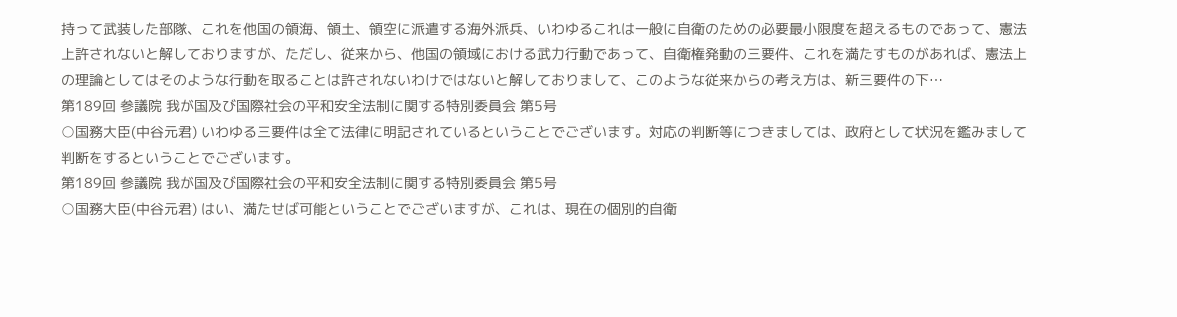持って武装した部隊、これを他国の領海、領土、領空に派遣する海外派兵、いわゆるこれは一般に自衛のための必要最小限度を超えるものであって、憲法上許されないと解しておりますが、ただし、従来から、他国の領域における武力行動であって、自衛権発動の三要件、これを満たすものがあれば、憲法上の理論としてはそのような行動を取ることは許されないわけではないと解しておりまして、このような従来からの考え方は、新三要件の下…
第189回 参議院 我が国及び国際社会の平和安全法制に関する特別委員会 第5号
○国務大臣(中谷元君) いわゆる三要件は全て法律に明記されているということでございます。対応の判断等につきましては、政府として状況を鑑みまして判断をするということでございます。
第189回 参議院 我が国及び国際社会の平和安全法制に関する特別委員会 第5号
○国務大臣(中谷元君) はい、満たせば可能ということでございますが、これは、現在の個別的自衛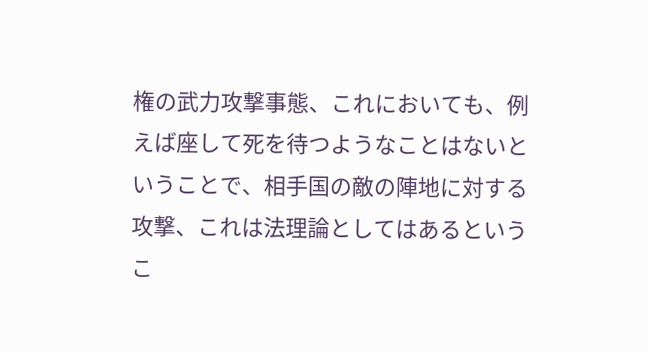権の武力攻撃事態、これにおいても、例えば座して死を待つようなことはないということで、相手国の敵の陣地に対する攻撃、これは法理論としてはあるというこ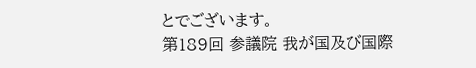とでございます。
第189回 参議院 我が国及び国際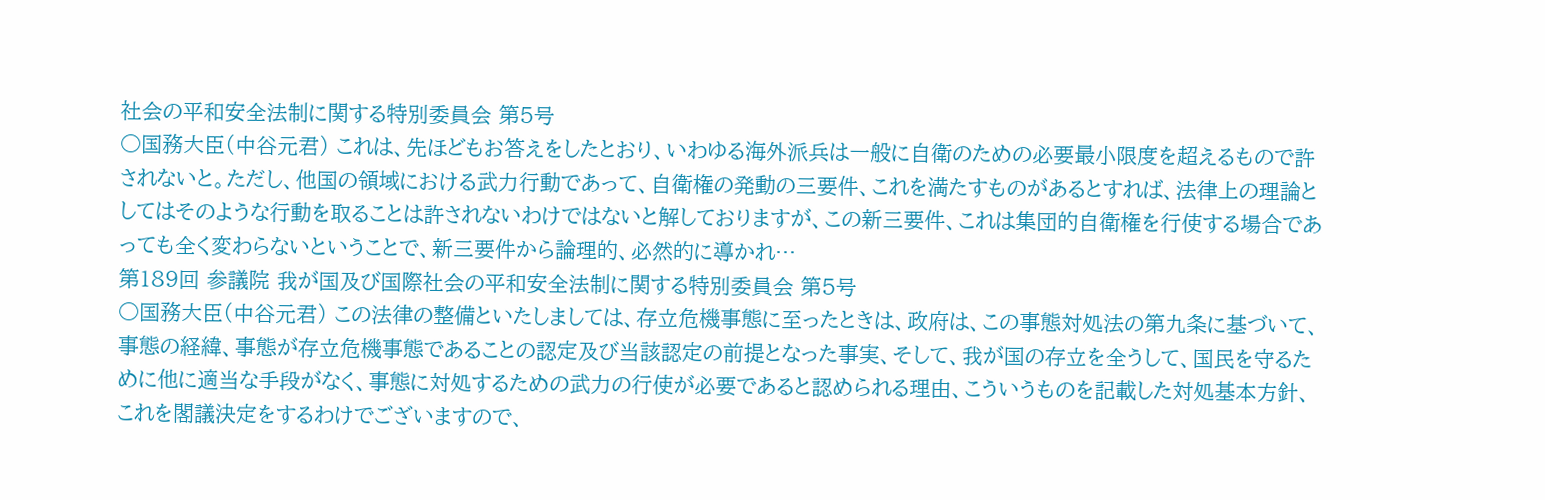社会の平和安全法制に関する特別委員会 第5号
○国務大臣(中谷元君) これは、先ほどもお答えをしたとおり、いわゆる海外派兵は一般に自衛のための必要最小限度を超えるもので許されないと。ただし、他国の領域における武力行動であって、自衛権の発動の三要件、これを満たすものがあるとすれば、法律上の理論としてはそのような行動を取ることは許されないわけではないと解しておりますが、この新三要件、これは集団的自衛権を行使する場合であっても全く変わらないということで、新三要件から論理的、必然的に導かれ…
第189回 参議院 我が国及び国際社会の平和安全法制に関する特別委員会 第5号
○国務大臣(中谷元君) この法律の整備といたしましては、存立危機事態に至ったときは、政府は、この事態対処法の第九条に基づいて、事態の経緯、事態が存立危機事態であることの認定及び当該認定の前提となった事実、そして、我が国の存立を全うして、国民を守るために他に適当な手段がなく、事態に対処するための武力の行使が必要であると認められる理由、こういうものを記載した対処基本方針、これを閣議決定をするわけでございますので、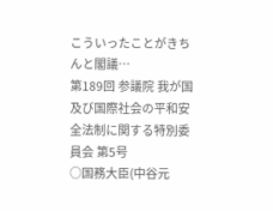こういったことがきちんと閣議…
第189回 参議院 我が国及び国際社会の平和安全法制に関する特別委員会 第5号
○国務大臣(中谷元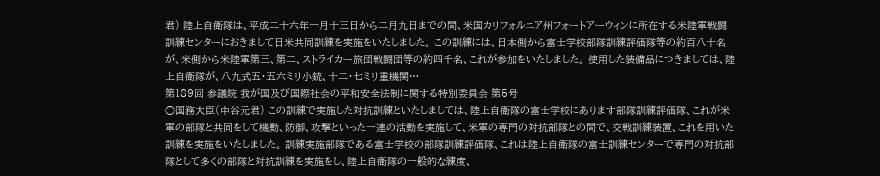君) 陸上自衛隊は、平成二十六年一月十三日から二月九日までの間、米国カリフォルニア州フォートアーウィンに所在する米陸軍戦闘訓練センターにおきまして日米共同訓練を実施をいたしました。 この訓練には、日本側から富士学校部隊訓練評価隊等の約百八十名が、米側から米陸軍第三、第二、ストライカー旅団戦闘団等の約四千名、これが参加をいたしました。 使用した装備品につきましては、陸上自衛隊が、八九式五・五六ミリ小銃、十二・七ミリ重機関…
第189回 参議院 我が国及び国際社会の平和安全法制に関する特別委員会 第5号
○国務大臣(中谷元君) この訓練で実施した対抗訓練といたしましては、陸上自衛隊の富士学校にあります部隊訓練評価隊、これが米軍の部隊と共同をして機動、防御、攻撃といった一連の活動を実施して、米軍の専門の対抗部隊との間で、交戦訓練装置、これを用いた訓練を実施をいたしました。 訓練実施部隊である富士学校の部隊訓練評価隊、これは陸上自衛隊の富士訓練センターで専門の対抗部隊として多くの部隊と対抗訓練を実施をし、陸上自衛隊の一般的な練度、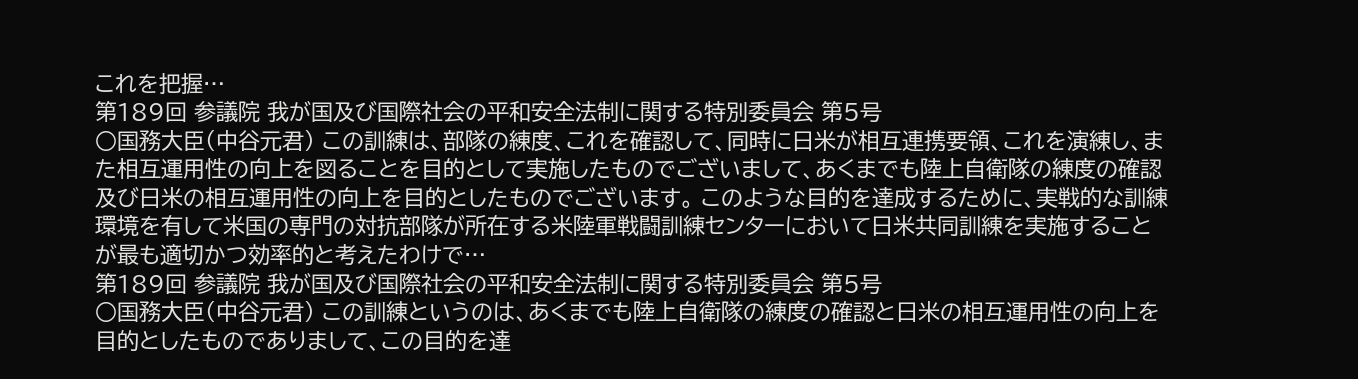これを把握…
第189回 参議院 我が国及び国際社会の平和安全法制に関する特別委員会 第5号
○国務大臣(中谷元君) この訓練は、部隊の練度、これを確認して、同時に日米が相互連携要領、これを演練し、また相互運用性の向上を図ることを目的として実施したものでございまして、あくまでも陸上自衛隊の練度の確認及び日米の相互運用性の向上を目的としたものでございます。 このような目的を達成するために、実戦的な訓練環境を有して米国の専門の対抗部隊が所在する米陸軍戦闘訓練センターにおいて日米共同訓練を実施することが最も適切かつ効率的と考えたわけで…
第189回 参議院 我が国及び国際社会の平和安全法制に関する特別委員会 第5号
○国務大臣(中谷元君) この訓練というのは、あくまでも陸上自衛隊の練度の確認と日米の相互運用性の向上を目的としたものでありまして、この目的を達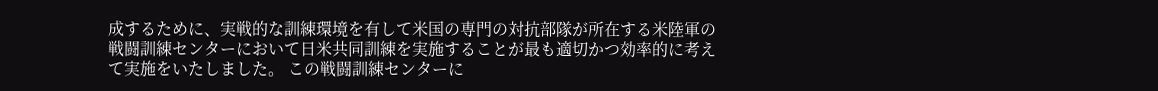成するために、実戦的な訓練環境を有して米国の専門の対抗部隊が所在する米陸軍の戦闘訓練センターにおいて日米共同訓練を実施することが最も適切かつ効率的に考えて実施をいたしました。 この戦闘訓練センターに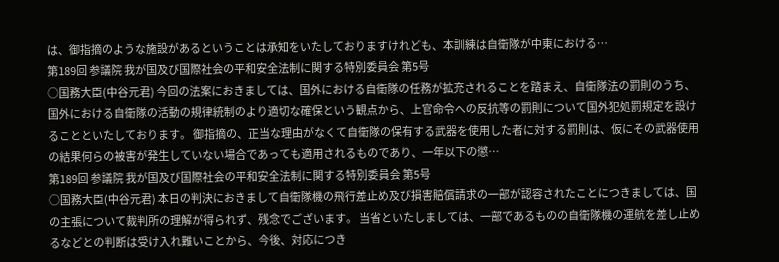は、御指摘のような施設があるということは承知をいたしておりますけれども、本訓練は自衛隊が中東における…
第189回 参議院 我が国及び国際社会の平和安全法制に関する特別委員会 第5号
○国務大臣(中谷元君) 今回の法案におきましては、国外における自衛隊の任務が拡充されることを踏まえ、自衛隊法の罰則のうち、国外における自衛隊の活動の規律統制のより適切な確保という観点から、上官命令への反抗等の罰則について国外犯処罰規定を設けることといたしております。 御指摘の、正当な理由がなくて自衛隊の保有する武器を使用した者に対する罰則は、仮にその武器使用の結果何らの被害が発生していない場合であっても適用されるものであり、一年以下の懲…
第189回 参議院 我が国及び国際社会の平和安全法制に関する特別委員会 第5号
○国務大臣(中谷元君) 本日の判決におきまして自衛隊機の飛行差止め及び損害賠償請求の一部が認容されたことにつきましては、国の主張について裁判所の理解が得られず、残念でございます。 当省といたしましては、一部であるものの自衛隊機の運航を差し止めるなどとの判断は受け入れ難いことから、今後、対応につき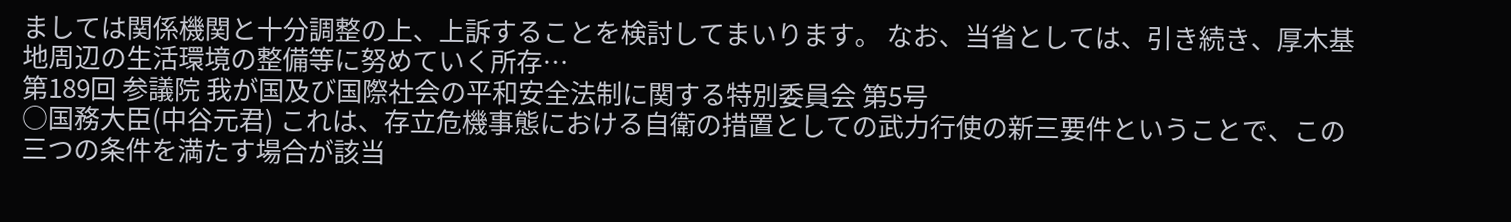ましては関係機関と十分調整の上、上訴することを検討してまいります。 なお、当省としては、引き続き、厚木基地周辺の生活環境の整備等に努めていく所存…
第189回 参議院 我が国及び国際社会の平和安全法制に関する特別委員会 第5号
○国務大臣(中谷元君) これは、存立危機事態における自衛の措置としての武力行使の新三要件ということで、この三つの条件を満たす場合が該当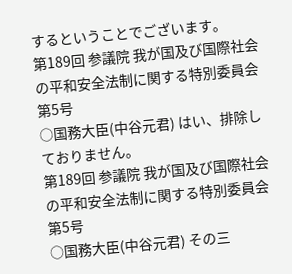するということでございます。
第189回 参議院 我が国及び国際社会の平和安全法制に関する特別委員会 第5号
○国務大臣(中谷元君) はい、排除しておりません。
第189回 参議院 我が国及び国際社会の平和安全法制に関する特別委員会 第5号
○国務大臣(中谷元君) その三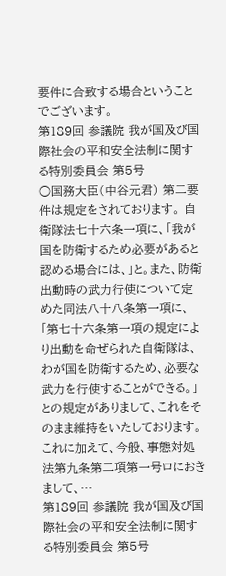要件に合致する場合ということでございます。
第189回 参議院 我が国及び国際社会の平和安全法制に関する特別委員会 第5号
○国務大臣(中谷元君) 第二要件は規定をされております。 自衛隊法七十六条一項に、「我が国を防衛するため必要があると認める場合には、」と。また、防衛出動時の武力行使について定めた同法八十八条第一項に、「第七十六条第一項の規定により出動を命ぜられた自衛隊は、わが国を防衛するため、必要な武力を行使することができる。」との規定がありまして、これをそのまま維持をいたしております。 これに加えて、今般、事態対処法第九条第二項第一号ロにおきまして、…
第189回 参議院 我が国及び国際社会の平和安全法制に関する特別委員会 第5号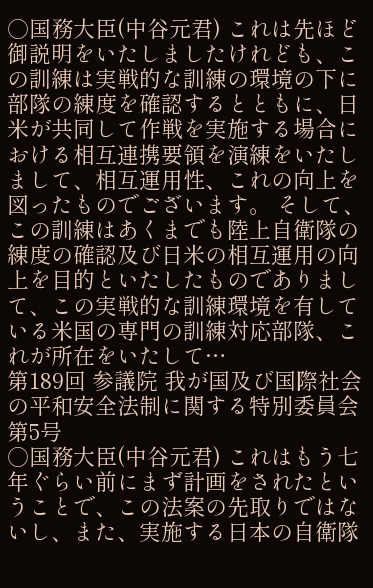○国務大臣(中谷元君) これは先ほど御説明をいたしましたけれども、この訓練は実戦的な訓練の環境の下に部隊の練度を確認するとともに、日米が共同して作戦を実施する場合における相互連携要領を演練をいたしまして、相互運用性、これの向上を図ったものでございます。 そして、この訓練はあくまでも陸上自衛隊の練度の確認及び日米の相互運用の向上を目的といたしたものでありまして、この実戦的な訓練環境を有している米国の専門の訓練対応部隊、これが所在をいたして…
第189回 参議院 我が国及び国際社会の平和安全法制に関する特別委員会 第5号
○国務大臣(中谷元君) これはもう七年ぐらい前にまず計画をされたということで、この法案の先取りではないし、また、実施する日本の自衛隊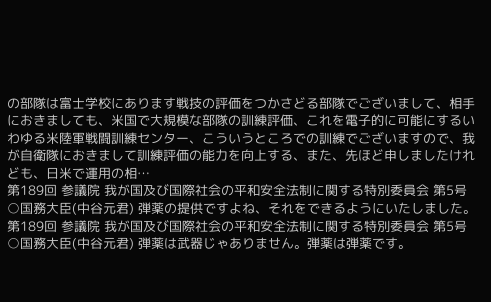の部隊は富士学校にあります戦技の評価をつかさどる部隊でございまして、相手におきましても、米国で大規模な部隊の訓練評価、これを電子的に可能にするいわゆる米陸軍戦闘訓練センター、こういうところでの訓練でございますので、我が自衛隊におきまして訓練評価の能力を向上する、また、先ほど申しましたけれども、日米で運用の相…
第189回 参議院 我が国及び国際社会の平和安全法制に関する特別委員会 第5号
○国務大臣(中谷元君) 弾薬の提供ですよね、それをできるようにいたしました。
第189回 参議院 我が国及び国際社会の平和安全法制に関する特別委員会 第5号
○国務大臣(中谷元君) 弾薬は武器じゃありません。弾薬は弾薬です。